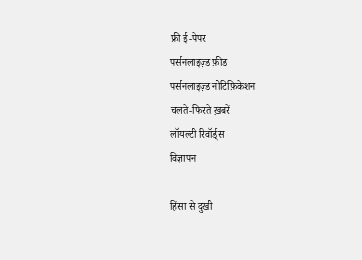फ्री ई-पेपर
पर्सनलाइज़्ड फ़ीड
पर्सनलाइज़्ड नोटिफ़िकेशन
चलते-फिरते ख़बरें
लॉयल्टी रिवॉर्ड्स
विज्ञापन

हिंसा से दुखी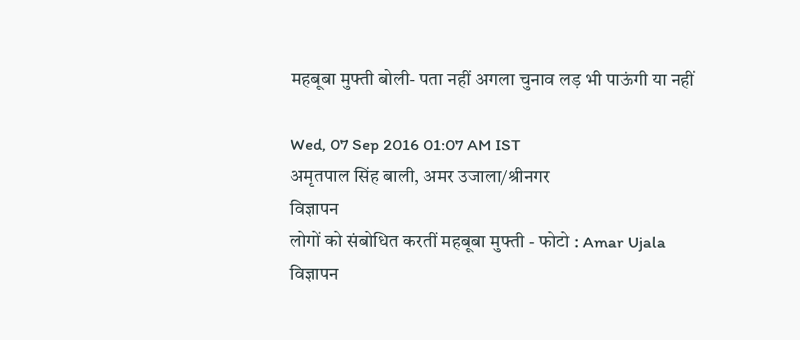महबूबा मुफ्ती बोली- पता नहीं अगला चुनाव लड़ भी पाऊंगी या नहीं

Wed, 07 Sep 2016 01:07 AM IST
अमृतपाल सिंह बाली, अमर उजाला/श्रीनगर
विज्ञापन
लोगों को संबोधित करतीं महबूबा मुफ्ती - फोटो : Amar Ujala
विज्ञापन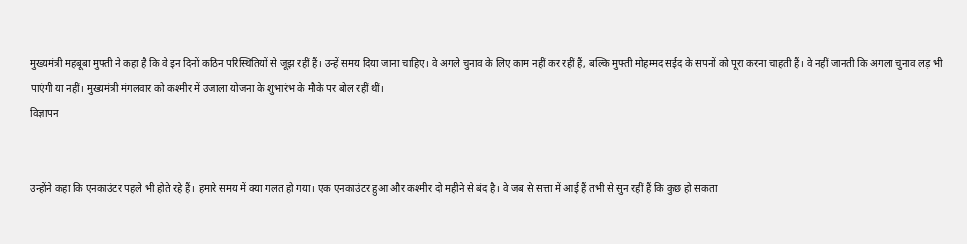मुख्यमंत्री महबूबा मुफ्ती ने कहा है कि वे इन दिनों कठिन परिस्थितियों से जूझ रहीं हैं। उन्हें समय दिया जाना चाहिए। वे अगले चुनाव के लिए काम नहीं कर रहीं हैं, बल्कि मुफ्ती मोहम्मद सईद के सपनों को पूरा करना चाहती हैं। वे नहीं जानती कि अगला चुनाव लड़ भी पाएंगी या नहीं। मुख्यमंत्री मंगलवार को कश्मीर में उजाला योजना के शुभारंभ के मौके पर बोल रहीं थीं।
विज्ञापन


उन्होंने कहा कि एनकाउंटर पहले भी होते रहे हैं। हमारे समय में क्या गलत हो गया। एक एनकाउंटर हुआ और कश्मीर दो महीने से बंद है। वे जब से सत्ता में आई हैं तभी से सुन रहीं हैं कि कुछ हो सकता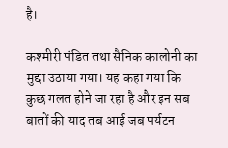है।

कश्मीरी पंडित तथा सैनिक कालोनी का मुद्दा उठाया गया। यह कहा गया कि कुछ गलत होने जा रहा है और इन सब बातों की याद तब आई जब पर्यटन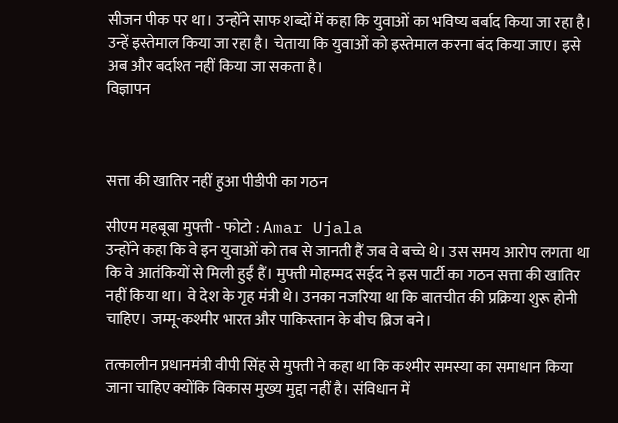सीजन पीक पर था। उन्होंने साफ शब्दों में कहा कि युवाओं का भविष्य बर्बाद किया जा रहा है। उन्हें इस्तेमाल किया जा रहा है। चेताया कि युवाओं को इस्तेमाल करना बंद किया जाए। इसे अब और बर्दाश्त नहीं किया जा सकता है।
विज्ञापन



सत्ता की खातिर नहीं हुआ पीडीपी का गठन

सीएम महबूबा मुफ्ती - फोटो : Amar Ujala
उन्होंने कहा कि वे इन युवाओं को तब से जानती हैं जब वे बच्चे थे। उस समय आरोप लगता था कि वे आतंकियों से मिली हुईं हैं। मुफ्ती मोहम्मद सईद ने इस पार्टी का गठन सत्ता की खातिर नहीं किया था। वे देश के गृह मंत्री थे। उनका नजरिया था कि बातचीत की प्रक्रिया शुरू होनी चाहिए। जम्मू-कश्मीर भारत और पाकिस्तान के बीच ब्रिज बने।

तत्कालीन प्रधानमंत्री वीपी सिंह से मुफ्ती ने कहा था कि कश्मीर समस्या का समाधान किया जाना चाहिए क्योंकि विकास मुख्य मुद्दा नहीं है। संविधान में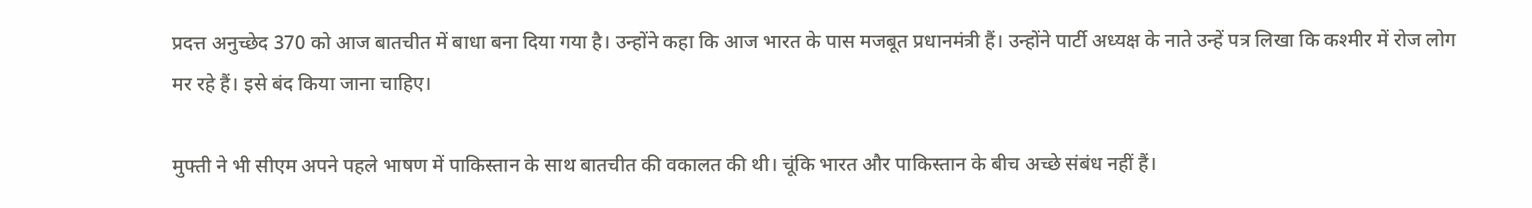प्रदत्त अनुच्छेद 370 को आज बातचीत में बाधा बना दिया गया है। उन्होंने कहा कि आज भारत के पास मजबूत प्रधानमंत्री हैं। उन्होंने पार्टी अध्यक्ष के नाते उन्हें पत्र लिखा कि कश्मीर में रोज लोग मर रहे हैं। इसे बंद किया जाना चाहिए।

मुफ्ती ने भी सीएम अपने पहले भाषण में पाकिस्तान के साथ बातचीत की वकालत की थी। चूंकि भारत और पाकिस्तान के बीच अच्छे संबंध नहीं हैं।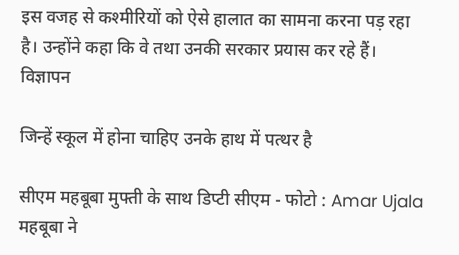इस वजह से कश्मीरियों को ऐसे हालात का सामना करना पड़ रहा है। उन्होंने कहा कि वे तथा उनकी सरकार प्रयास कर रहे हैं।
विज्ञापन

जिन्हें स्कूल में होना चाहिए उनके हाथ में पत्थर है

सीएम महबूबा मुफ्ती के साथ डिप्टी सीएम - फोटो : Amar Ujala
महबूबा ने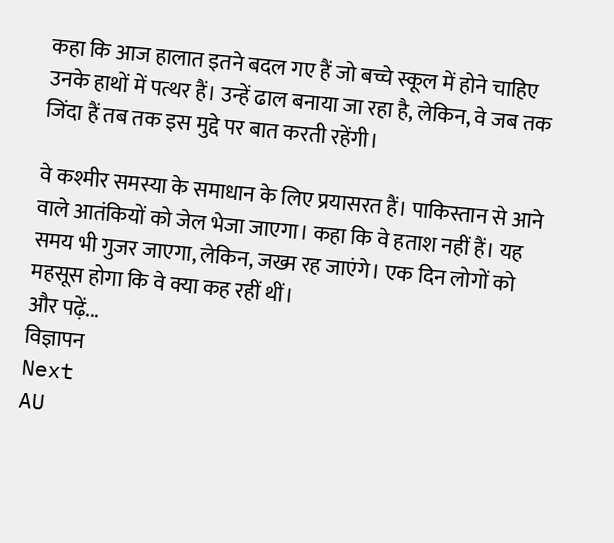कहा कि आज हालात इतने बदल गए हैं जो बच्चे स्कूल में होने चाहिए उनके हाथों में पत्थर हैं। उन्हें ढाल बनाया जा रहा है, लेकिन, वे जब तक जिंदा हैं तब तक इस मुद्दे पर बात करती रहेंगी।

वे कश्मीर समस्या के समाधान के लिए प्रयासरत हैं। पाकिस्तान से आने वाले आतंकियों को जेल भेजा जाएगा। कहा कि वे हताश नहीं हैं। यह समय भी गुजर जाएगा, लेकिन, जख्म रह जाएंगे। एक दिन लोगों को महसूस होगा कि वे क्या कह रहीं थीं।
और पढ़ें...
विज्ञापन
Next
AU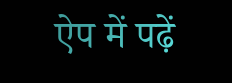ऐप में पढ़ें